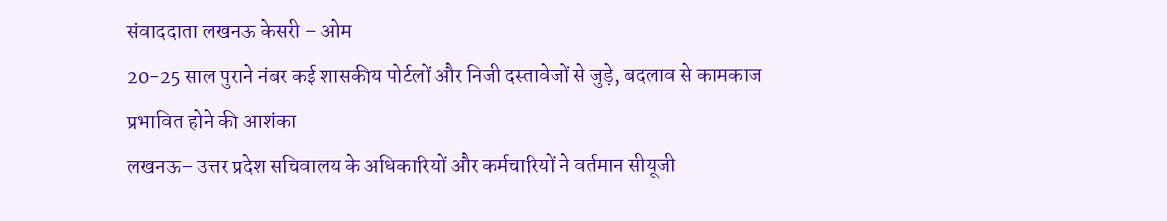संवाददाता लखनऊ केसरी – ओम
20-25 साल पुराने नंबर कई शासकीय पोर्टलों और निजी दस्तावेजों से जुड़े, बदलाव से कामकाज प्रभावित होने की आशंका
लखनऊ– उत्तर प्रदेश सचिवालय के अधिकारियों और कर्मचारियों ने वर्तमान सीयूजी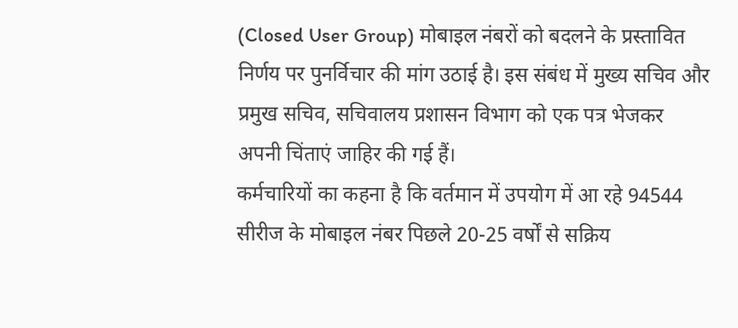(Closed User Group) मोबाइल नंबरों को बदलने के प्रस्तावित निर्णय पर पुनर्विचार की मांग उठाई है। इस संबंध में मुख्य सचिव और प्रमुख सचिव, सचिवालय प्रशासन विभाग को एक पत्र भेजकर अपनी चिंताएं जाहिर की गई हैं।
कर्मचारियों का कहना है कि वर्तमान में उपयोग में आ रहे 94544 सीरीज के मोबाइल नंबर पिछले 20-25 वर्षों से सक्रिय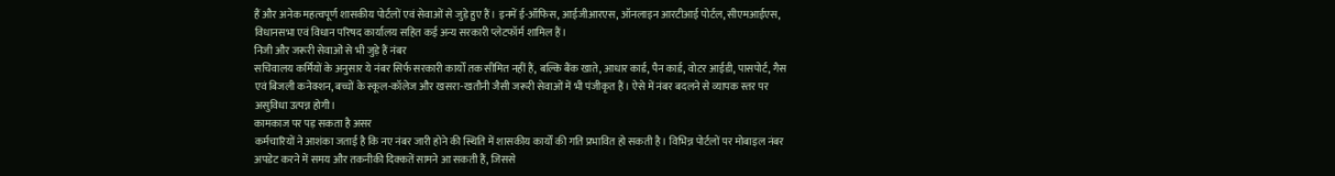हैं और अनेक महत्वपूर्ण शासकीय पोर्टलों एवं सेवाओं से जुड़े हुए हैं। इनमें ई-ऑफिस, आईजीआरएस, ऑनलाइन आरटीआई पोर्टल, सीएमआईएस, विधानसभा एवं विधान परिषद कार्यालय सहित कई अन्य सरकारी प्लेटफॉर्म शामिल हैं।
निजी और जरूरी सेवाओं से भी जुड़े हैं नंबर
सचिवालय कर्मियों के अनुसार ये नंबर सिर्फ सरकारी कार्यों तक सीमित नहीं हैं, बल्कि बैंक खाते, आधार कार्ड, पैन कार्ड, वोटर आईडी, पासपोर्ट, गैस एवं बिजली कनेक्शन, बच्चों के स्कूल-कॉलेज और खसरा-खतौनी जैसी जरूरी सेवाओं में भी पंजीकृत हैं। ऐसे में नंबर बदलने से व्यापक स्तर पर असुविधा उत्पन्न होगी।
कामकाज पर पड़ सकता है असर
कर्मचारियों ने आशंका जताई है कि नए नंबर जारी होने की स्थिति में शासकीय कार्यों की गति प्रभावित हो सकती है। विभिन्न पोर्टलों पर मोबाइल नंबर अपडेट करने में समय और तकनीकी दिक्कतें सामने आ सकती हैं, जिससे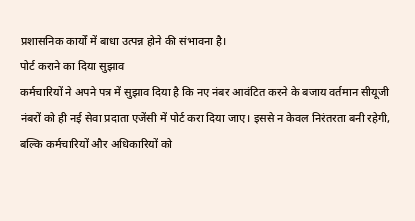प्रशासनिक कार्यों में बाधा उत्पन्न होने की संभावना है।
पोर्ट कराने का दिया सुझाव
कर्मचारियों ने अपने पत्र में सुझाव दिया है कि नए नंबर आवंटित करने के बजाय वर्तमान सीयूजी नंबरों को ही नई सेवा प्रदाता एजेंसी में पोर्ट करा दिया जाए। इससे न केवल निरंतरता बनी रहेगी, बल्कि कर्मचारियों और अधिकारियों को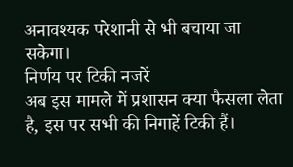अनावश्यक परेशानी से भी बचाया जा सकेगा।
निर्णय पर टिकी नजरें
अब इस मामले में प्रशासन क्या फैसला लेता है, इस पर सभी की निगाहें टिकी हैं।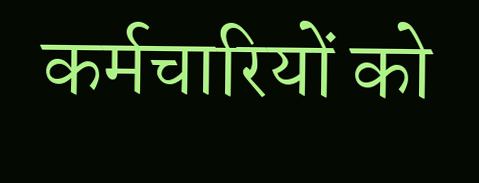कर्मचारियों को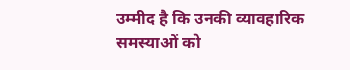उम्मीद है कि उनकी व्यावहारिक समस्याओं को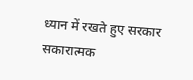ध्यान में रखते हुए सरकार सकारात्मक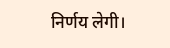निर्णय लेगी।